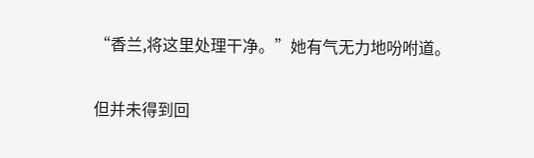“香兰,将这里处理干净。”她有气无力地吩咐道。

但并未得到回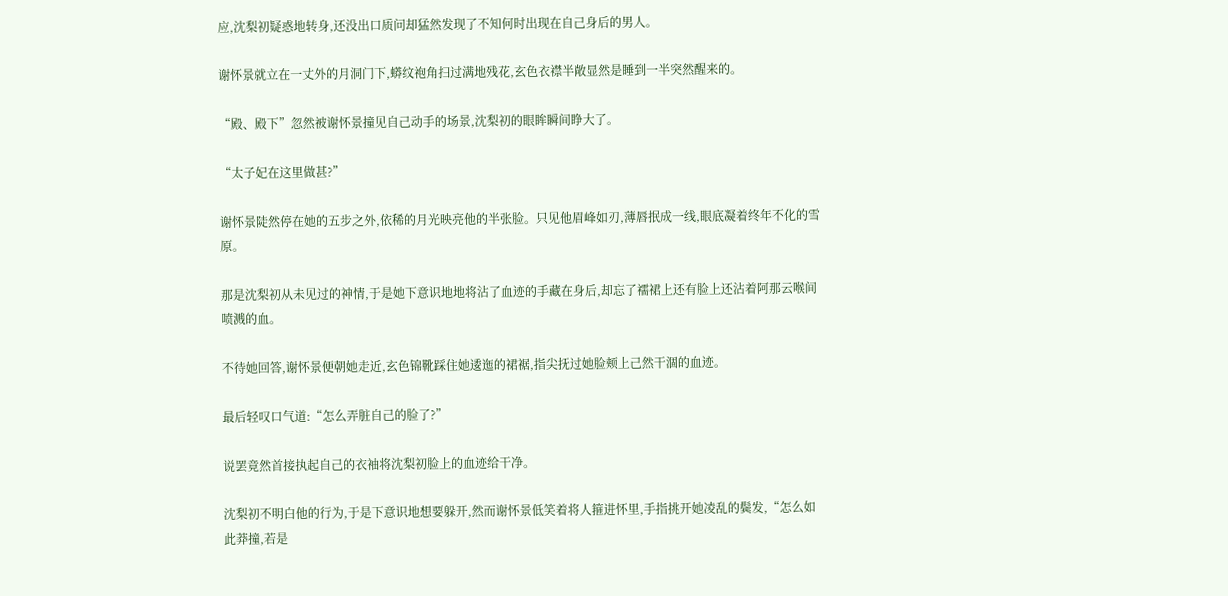应,沈梨初疑惑地转身,还没出口质问却猛然发现了不知何时出现在自己身后的男人。

谢怀景就立在一丈外的月洞门下,蟒纹袍角扫过满地残花,玄色衣襟半敞显然是睡到一半突然醒来的。

“殿、殿下”忽然被谢怀景撞见自己动手的场景,沈梨初的眼眸瞬间睁大了。

“太子妃在这里做甚?”

谢怀景陡然停在她的五步之外,依稀的月光映亮他的半张脸。只见他眉峰如刃,薄唇抿成一线,眼底凝着终年不化的雪原。

那是沈梨初从未见过的神情,于是她下意识地地将沾了血迹的手藏在身后,却忘了襦裙上还有脸上还沾着阿那云喉间喷溅的血。

不待她回答,谢怀景便朝她走近,玄色锦靴踩住她逶迤的裙裾,指尖抚过她脸颊上己然干涸的血迹。

最后轻叹口气道:“怎么弄脏自己的脸了?”

说罢竟然首接执起自己的衣袖将沈梨初脸上的血迹给干净。

沈梨初不明白他的行为,于是下意识地想要躲开,然而谢怀景低笑着将人箍进怀里,手指挑开她凌乱的鬓发,“怎么如此莽撞,若是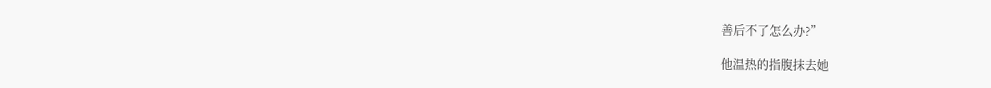善后不了怎么办?”

他温热的指腹抹去她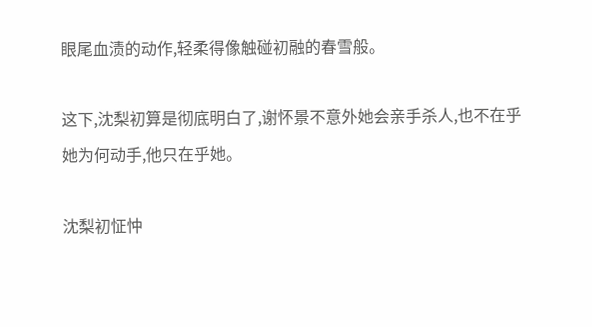眼尾血渍的动作,轻柔得像触碰初融的春雪般。

这下,沈梨初算是彻底明白了,谢怀景不意外她会亲手杀人,也不在乎她为何动手,他只在乎她。

沈梨初怔忡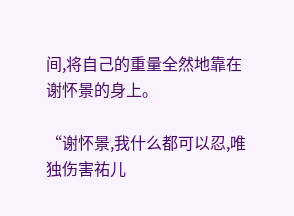间,将自己的重量全然地靠在谢怀景的身上。

“谢怀景,我什么都可以忍,唯独伤害祐儿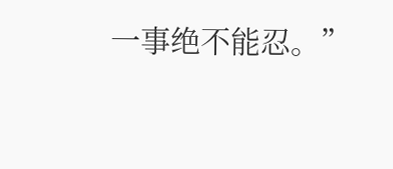一事绝不能忍。”